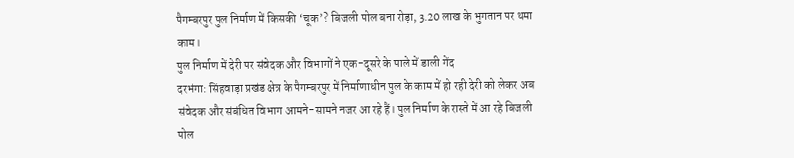पैगम्बरपुर पुल निर्माण में किसकी ‘चूक’? बिजली पोल बना रोड़ा, 3.20 लाख के भुगतान पर थमा काम।
पुल निर्माण में देरी पर संवेदक और विभागों ने एक-दूसरे के पाले में डाली गेंद
दरभंगा: सिंहवाड़ा प्रखंड क्षेत्र के पैगम्बरपुर में निर्माणाधीन पुल के काम में हो रही देरी को लेकर अब संवेदक और संबंधित विभाग आमने-सामने नजर आ रहे हैं। पुल निर्माण के रास्ते में आ रहे बिजली पोल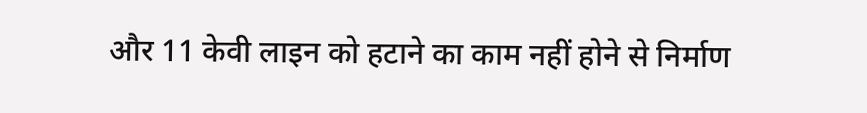और 11 केवी लाइन को हटाने का काम नहीं होने से निर्माण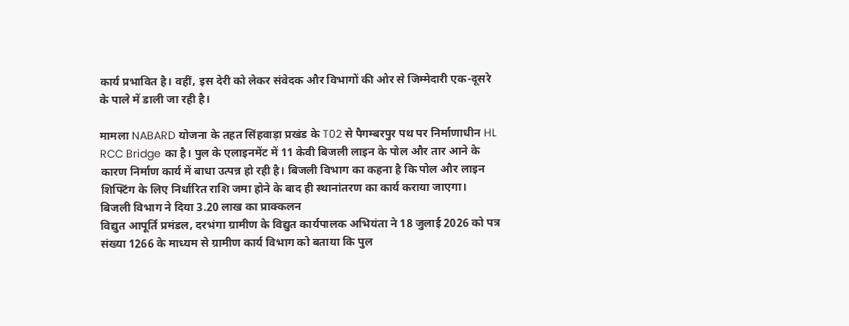कार्य प्रभावित है। वहीं, इस देरी को लेकर संवेदक और विभागों की ओर से जिम्मेदारी एक-दूसरे के पाले में डाली जा रही है।

मामला NABARD योजना के तहत सिंहवाड़ा प्रखंड के T02 से पैगम्बरपुर पथ पर निर्माणाधीन HL RCC Bridge का है। पुल के एलाइनमेंट में 11 केवी बिजली लाइन के पोल और तार आने के कारण निर्माण कार्य में बाधा उत्पन्न हो रही है। बिजली विभाग का कहना है कि पोल और लाइन शिफ्टिंग के लिए निर्धारित राशि जमा होने के बाद ही स्थानांतरण का कार्य कराया जाएगा।
बिजली विभाग ने दिया 3.20 लाख का प्राक्कलन
विद्युत आपूर्ति प्रमंडल, दरभंगा ग्रामीण के विद्युत कार्यपालक अभियंता ने 18 जुलाई 2026 को पत्र संख्या 1266 के माध्यम से ग्रामीण कार्य विभाग को बताया कि पुल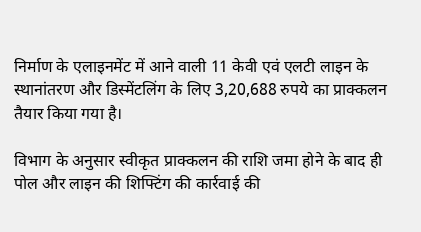निर्माण के एलाइनमेंट में आने वाली 11 केवी एवं एलटी लाइन के स्थानांतरण और डिस्मेंटलिंग के लिए 3,20,688 रुपये का प्राक्कलन तैयार किया गया है।

विभाग के अनुसार स्वीकृत प्राक्कलन की राशि जमा होने के बाद ही पोल और लाइन की शिफ्टिंग की कार्रवाई की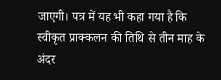जाएगी। पत्र में यह भी कहा गया है कि स्वीकृत प्राक्कलन की तिथि से तीन माह के अंदर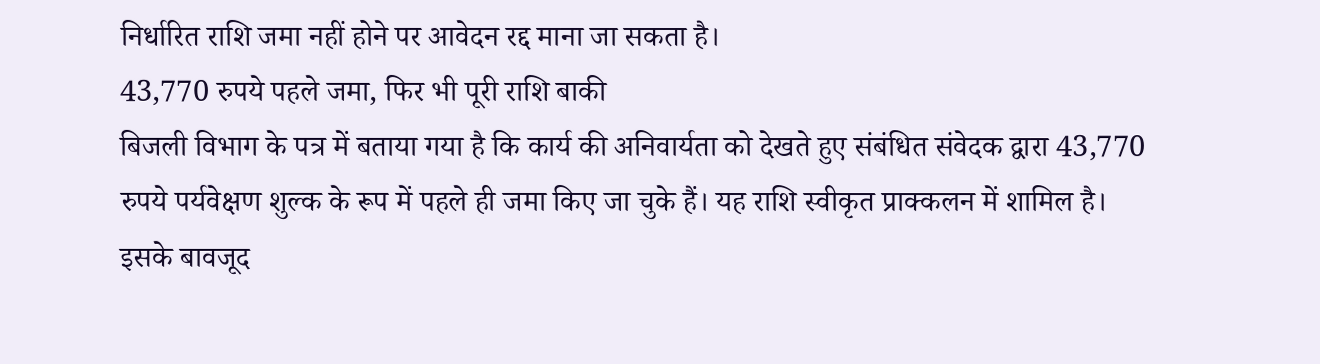निर्धारित राशि जमा नहीं होने पर आवेदन रद्द माना जा सकता है।
43,770 रुपये पहले जमा, फिर भी पूरी राशि बाकी
बिजली विभाग के पत्र में बताया गया है कि कार्य की अनिवार्यता को देखते हुए संबंधित संवेदक द्वारा 43,770 रुपये पर्यवेक्षण शुल्क के रूप में पहले ही जमा किए जा चुके हैं। यह राशि स्वीकृत प्राक्कलन में शामिल है।
इसके बावजूद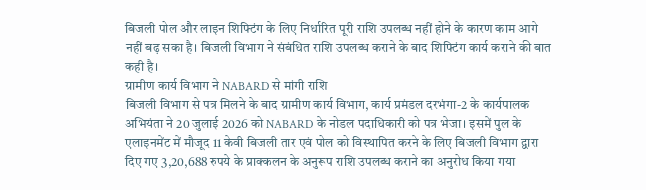बिजली पोल और लाइन शिफ्टिंग के लिए निर्धारित पूरी राशि उपलब्ध नहीं होने के कारण काम आगे नहीं बढ़ सका है। बिजली विभाग ने संबंधित राशि उपलब्ध कराने के बाद शिफ्टिंग कार्य कराने की बात कही है।
ग्रामीण कार्य विभाग ने NABARD से मांगी राशि
बिजली विभाग से पत्र मिलने के बाद ग्रामीण कार्य विभाग, कार्य प्रमंडल दरभंगा-2 के कार्यपालक अभियंता ने 20 जुलाई 2026 को NABARD के नोडल पदाधिकारी को पत्र भेजा। इसमें पुल के एलाइनमेंट में मौजूद 11 केवी बिजली तार एवं पोल को विस्थापित करने के लिए बिजली विभाग द्वारा दिए गए 3,20,688 रुपये के प्राक्कलन के अनुरूप राशि उपलब्ध कराने का अनुरोध किया गया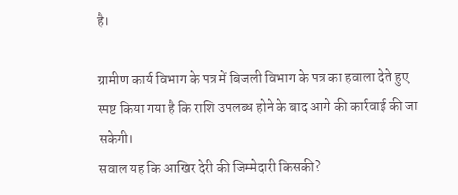है।

ग्रामीण कार्य विभाग के पत्र में बिजली विभाग के पत्र का हवाला देते हुए स्पष्ट किया गया है कि राशि उपलब्ध होने के बाद आगे की कार्रवाई की जा सकेगी।
सवाल यह कि आखिर देरी की जिम्मेदारी किसकी?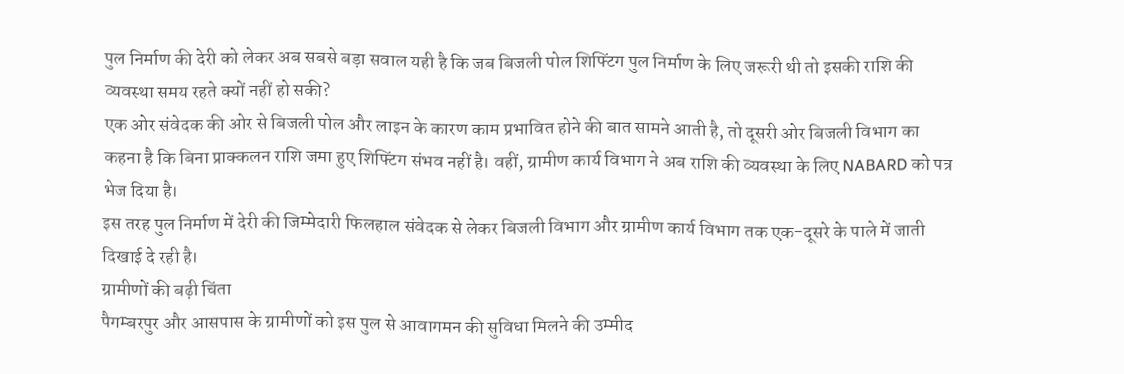पुल निर्माण की देरी को लेकर अब सबसे बड़ा सवाल यही है कि जब बिजली पोल शिफ्टिंग पुल निर्माण के लिए जरूरी थी तो इसकी राशि की व्यवस्था समय रहते क्यों नहीं हो सकी?
एक ओर संवेदक की ओर से बिजली पोल और लाइन के कारण काम प्रभावित होने की बात सामने आती है, तो दूसरी ओर बिजली विभाग का कहना है कि बिना प्राक्कलन राशि जमा हुए शिफ्टिंग संभव नहीं है। वहीं, ग्रामीण कार्य विभाग ने अब राशि की व्यवस्था के लिए NABARD को पत्र भेज दिया है।
इस तरह पुल निर्माण में देरी की जिम्मेदारी फिलहाल संवेदक से लेकर बिजली विभाग और ग्रामीण कार्य विभाग तक एक-दूसरे के पाले में जाती दिखाई दे रही है।
ग्रामीणों की बढ़ी चिंता
पैगम्बरपुर और आसपास के ग्रामीणों को इस पुल से आवागमन की सुविधा मिलने की उम्मीद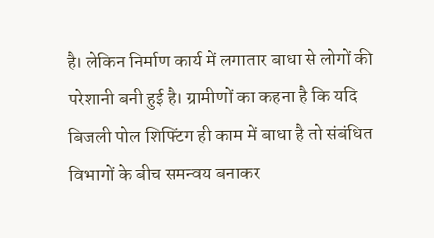है। लेकिन निर्माण कार्य में लगातार बाधा से लोगों की परेशानी बनी हुई है। ग्रामीणों का कहना है कि यदि बिजली पोल शिफ्टिंग ही काम में बाधा है तो संबंधित विभागों के बीच समन्वय बनाकर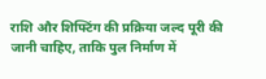राशि और शिफ्टिंग की प्रक्रिया जल्द पूरी की जानी चाहिए, ताकि पुल निर्माण में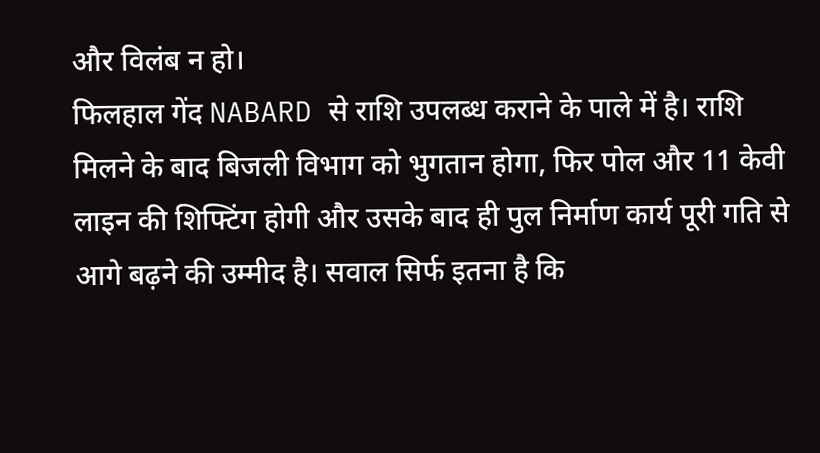और विलंब न हो।
फिलहाल गेंद NABARD से राशि उपलब्ध कराने के पाले में है। राशि मिलने के बाद बिजली विभाग को भुगतान होगा, फिर पोल और 11 केवी लाइन की शिफ्टिंग होगी और उसके बाद ही पुल निर्माण कार्य पूरी गति से आगे बढ़ने की उम्मीद है। सवाल सिर्फ इतना है कि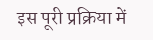इस पूरी प्रक्रिया में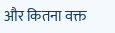और कितना वक्त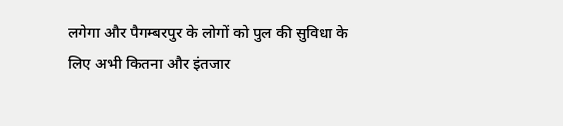लगेगा और पैगम्बरपुर के लोगों को पुल की सुविधा के लिए अभी कितना और इंतजार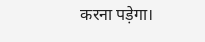करना पड़ेगा।